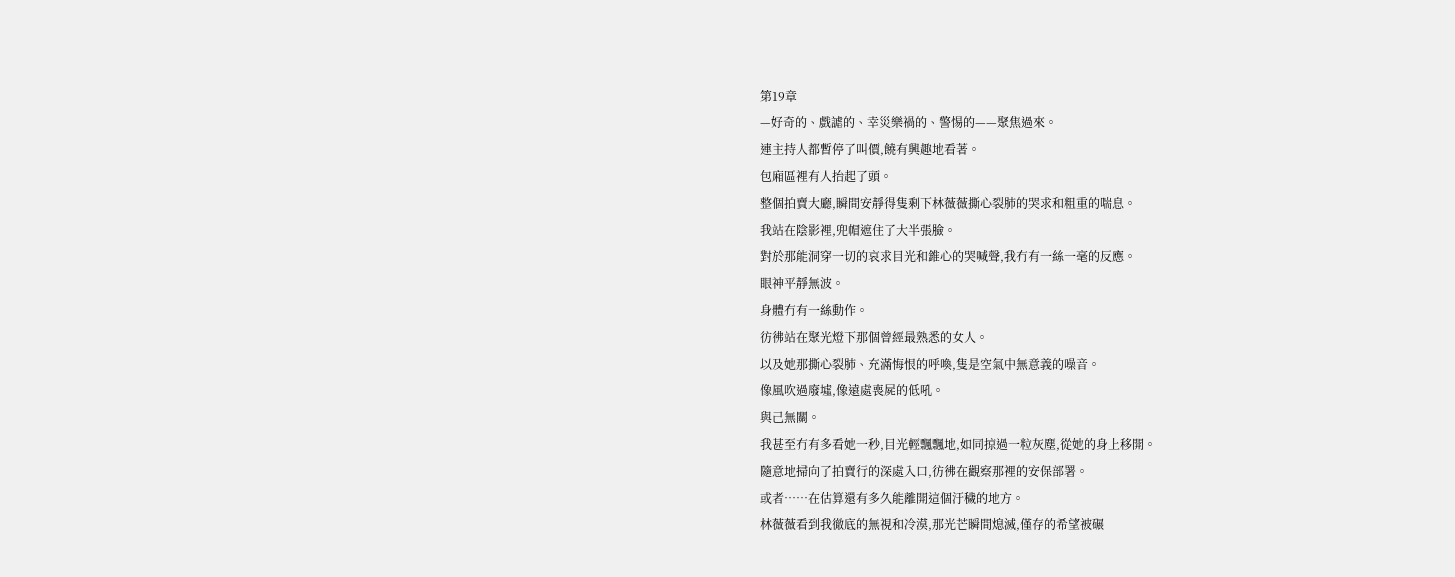第19章
—好奇的、戲謔的、幸災樂禍的、警惕的——聚焦過來。
連主持人都暫停了叫價,饒有興趣地看著。
包廂區裡有人抬起了頭。
整個拍賣大廳,瞬間安靜得隻剩下林薇薇撕心裂肺的哭求和粗重的喘息。
我站在陰影裡,兜帽遮住了大半張臉。
對於那能洞穿一切的哀求目光和錐心的哭喊聲,我冇有一絲一毫的反應。
眼神平靜無波。
身體冇有一絲動作。
彷彿站在聚光燈下那個曾經最熟悉的女人。
以及她那撕心裂肺、充滿悔恨的呼喚,隻是空氣中無意義的噪音。
像風吹過廢墟,像遠處喪屍的低吼。
與己無關。
我甚至冇有多看她一秒,目光輕飄飄地,如同掠過一粒灰塵,從她的身上移開。
隨意地掃向了拍賣行的深處入口,彷彿在觀察那裡的安保部署。
或者……在估算還有多久能離開這個汙穢的地方。
林薇薇看到我徹底的無視和冷漠,那光芒瞬間熄滅,僅存的希望被碾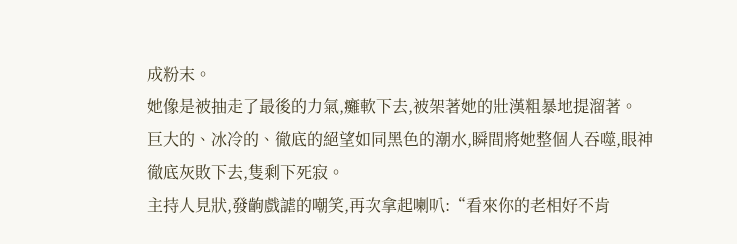成粉末。
她像是被抽走了最後的力氣,癱軟下去,被架著她的壯漢粗暴地提溜著。
巨大的、冰冷的、徹底的絕望如同黑色的潮水,瞬間將她整個人吞噬,眼神徹底灰敗下去,隻剩下死寂。
主持人見狀,發齣戲謔的嘲笑,再次拿起喇叭:“看來你的老相好不肯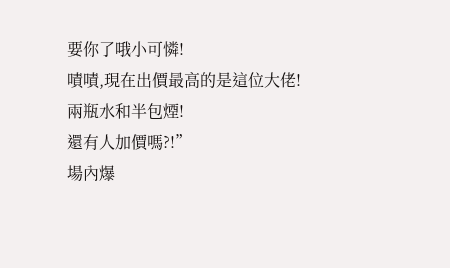要你了哦小可憐!
嘖嘖,現在出價最高的是這位大佬!
兩瓶水和半包煙!
還有人加價嗎?!”
場內爆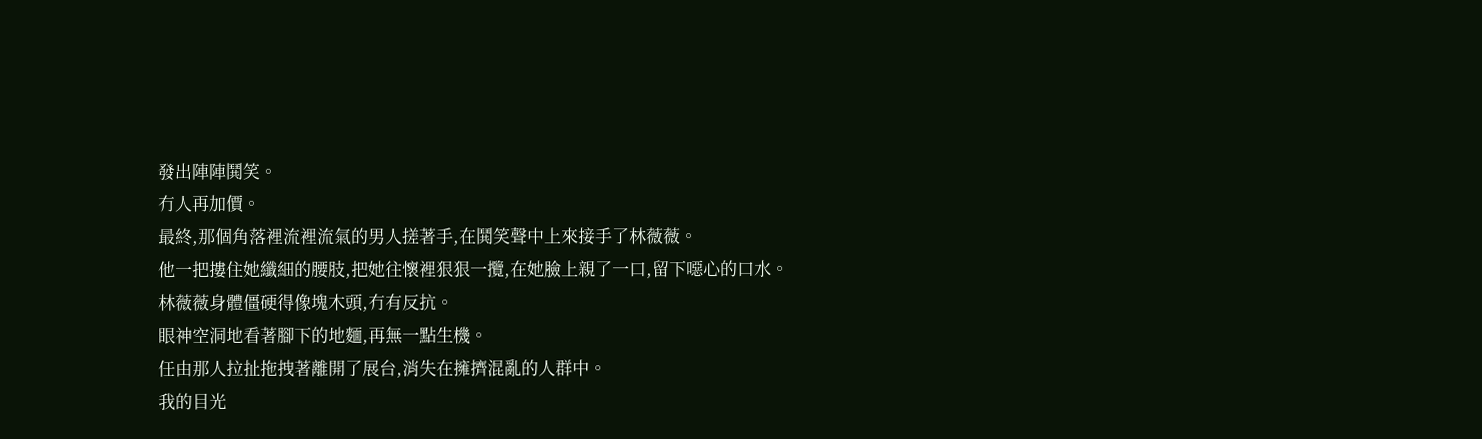發出陣陣鬨笑。
冇人再加價。
最終,那個角落裡流裡流氣的男人搓著手,在鬨笑聲中上來接手了林薇薇。
他一把摟住她纖細的腰肢,把她往懷裡狠狠一攬,在她臉上親了一口,留下噁心的口水。
林薇薇身體僵硬得像塊木頭,冇有反抗。
眼神空洞地看著腳下的地麵,再無一點生機。
任由那人拉扯拖拽著離開了展台,消失在擁擠混亂的人群中。
我的目光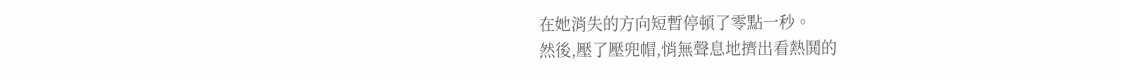在她消失的方向短暫停頓了零點一秒。
然後,壓了壓兜帽,悄無聲息地擠出看熱鬨的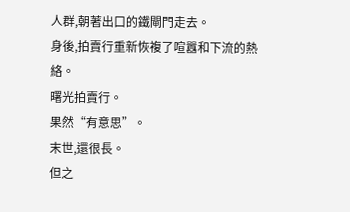人群,朝著出口的鐵閘門走去。
身後,拍賣行重新恢複了喧囂和下流的熱絡。
曙光拍賣行。
果然“有意思”。
末世,還很長。
但之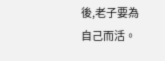後,老子要為自己而活。